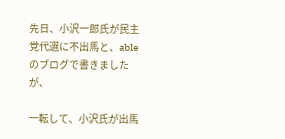先日、小沢一郎氏が民主党代選に不出馬と、ableのブログで書きましたが、

一転して、小沢氏が出馬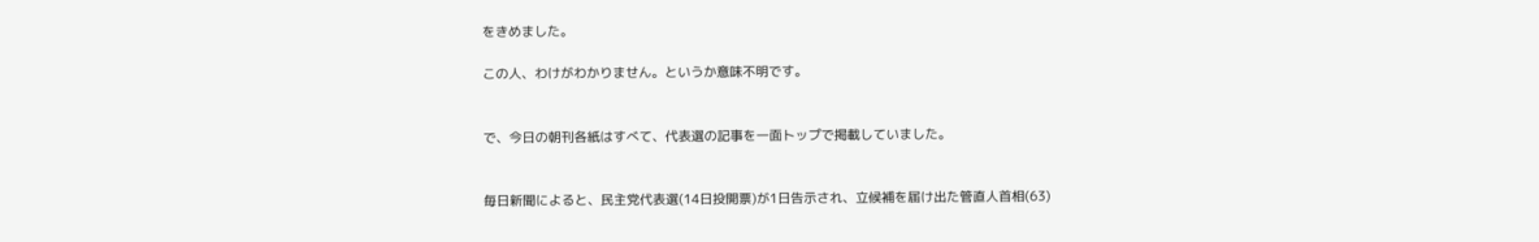をきめました。

この人、わけがわかりません。というか意味不明です。


で、今日の朝刊各紙はすべて、代表選の記事を一面トップで掲載していました。


毎日新聞によると、民主党代表選(14日投開票)が1日告示され、立候補を届け出た管直人首相(63)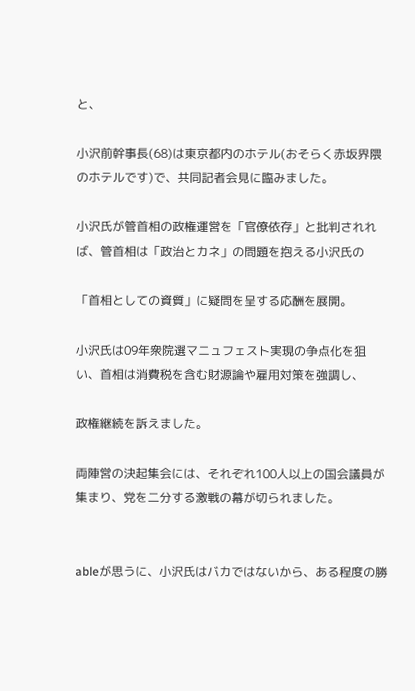と、

小沢前幹事長(68)は東京都内のホテル(おそらく赤坂界隈のホテルです)で、共同記者会見に臨みました。

小沢氏が管首相の政権運営を「官僚依存」と批判されれば、管首相は「政治とカネ」の問題を抱える小沢氏の

「首相としての資質」に疑問を呈する応酬を展開。

小沢氏は09年衆院選マニュフェスト実現の争点化を狙い、首相は消費税を含む財源論や雇用対策を強調し、

政権継続を訴えました。

両陣営の決起集会には、それぞれ100人以上の国会議員が集まり、党を二分する激戦の幕が切られました。


ableが思うに、小沢氏はバカではないから、ある程度の勝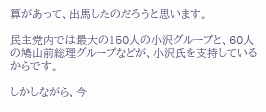算があって、出馬したのだろうと思います。

民主党内では最大の150人の小沢グループと、60人の鳩山前総理グループなどが、小沢氏を支持しているからです。

しかしながら、今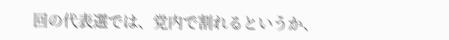回の代表選では、党内で割れるというか、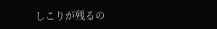しこりが残るの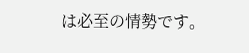は必至の情勢です。